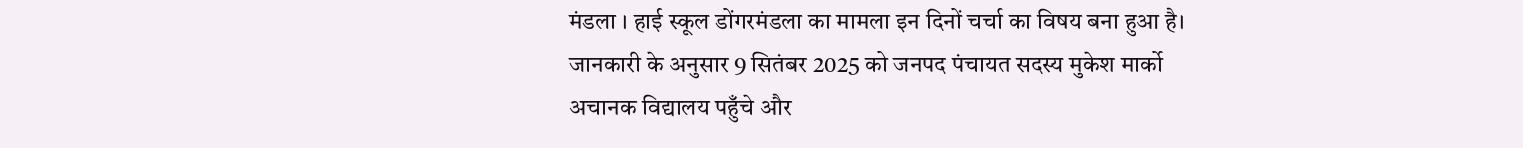मंडला । हाई स्कूल डोंगरमंडला का मामला इन दिनों चर्चा का विषय बना हुआ है। जानकारी के अनुसार 9 सितंबर 2025 को जनपद पंचायत सदस्य मुकेश मार्को अचानक विद्यालय पहुँचे और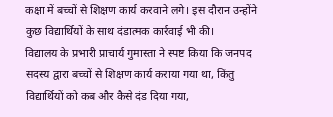कक्षा में बच्चों से शिक्षण कार्य करवाने लगे। इस दौरान उन्होंने कुछ विद्यार्थियों के साथ दंडात्मक कार्रवाई भी की।
विद्यालय के प्रभारी प्राचार्य गुमास्ता ने स्पष्ट किया कि जनपद सदस्य द्वारा बच्चों से शिक्षण कार्य कराया गया था, किंतु विद्यार्थियों को कब और कैसे दंड दिया गया,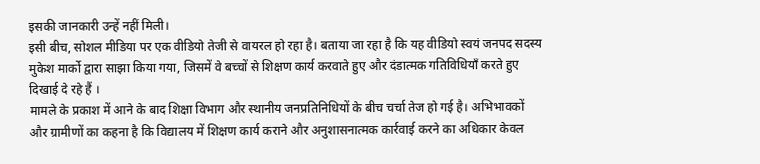इसकी जानकारी उन्हें नहीं मिली।
इसी बीच, सोशल मीडिया पर एक वीडियो तेजी से वायरल हो रहा है। बताया जा रहा है कि यह वीडियो स्वयं जनपद सदस्य मुकेश मार्को द्वारा साझा किया गया, जिसमें वे बच्चों से शिक्षण कार्य करवाते हुए और दंडात्मक गतिविधियाँ करते हुए दिखाई दे रहे हैं ।
मामले के प्रकाश में आने के बाद शिक्षा विभाग और स्थानीय जनप्रतिनिधियों के बीच चर्चा तेज हो गई है। अभिभावकों और ग्रामीणों का कहना है कि विद्यालय में शिक्षण कार्य कराने और अनुशासनात्मक कार्रवाई करने का अधिकार केवल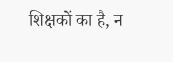शिक्षकों का है, न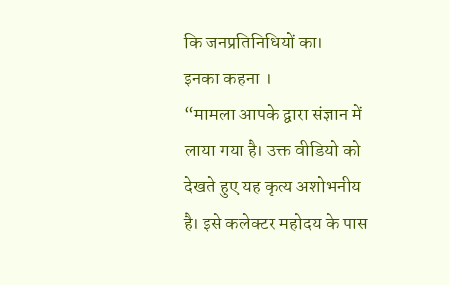कि जनप्रतिनिधियों का।
इनका कहना ।
“मामला आपके द्वारा संज्ञान में लाया गया है। उक्त वीडियो को देखते हुए यह कृत्य अशोभनीय है। इसे कलेक्टर महोदय के पास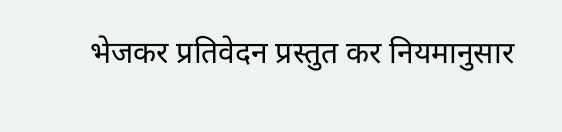भेजकर प्रतिवेदन प्रस्तुत कर नियमानुसार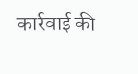कार्रवाई की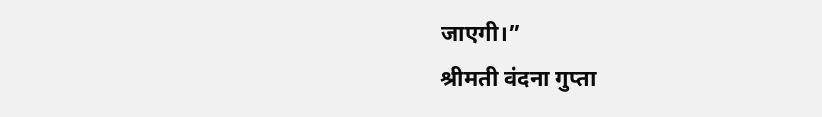जाएगी।”
श्रीमती वंदना गुप्ता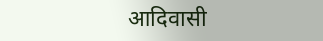आदिवासी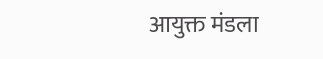आयुक्त मंडला